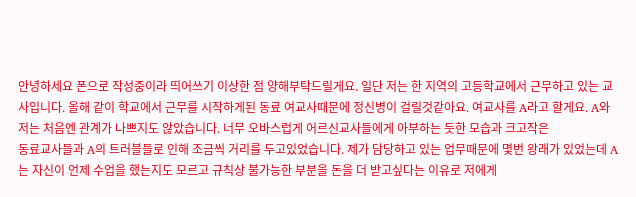안녕하세요 폰으로 작성중이라 띄어쓰기 이상한 점 양해부탁드릴게요. 일단 저는 한 지역의 고등학교에서 근무하고 있는 교사입니다. 올해 같이 학교에서 근무를 시작하게된 동료 여교사때문에 정신병이 걸릴것같아요. 여교사를 A라고 할게요. A와 저는 처음엔 관계가 나쁘지도 않았습니다. 너무 오바스럽게 어르신교사들에게 아부하는 듯한 모습과 크고작은
동료교사들과 A의 트러블들로 인해 조금씩 거리를 두고있었습니다. 제가 담당하고 있는 업무때문에 몇번 왕래가 있었는데 A는 자신이 언제 수업을 했는지도 모르고 규칙상 불가능한 부분을 돈을 더 받고싶다는 이유로 저에게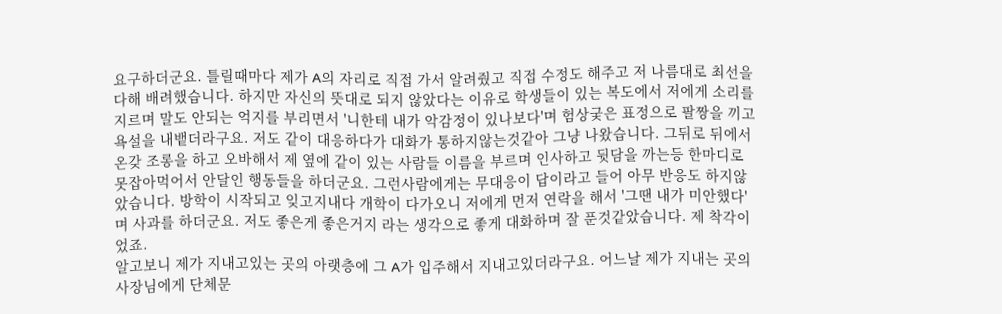요구하더군요. 틀릴때마다 제가 A의 자리로 직접 가서 알려줬고 직접 수정도 해주고 저 나름대로 최선을 다해 배려했습니다. 하지만 자신의 뜻대로 되지 않았다는 이유로 학생들이 있는 복도에서 저에게 소리를 지르며 말도 안되는 억지를 부리면서 '니한테 내가 악감정이 있나보다'며 험상궂은 표정으로 팔짱을 끼고 욕설을 내뱉더라구요. 저도 같이 대응하다가 대화가 통하지않는것같아 그냥 나왔습니다. 그뒤로 뒤에서 온갖 조롱을 하고 오바해서 제 옆에 같이 있는 사람들 이름을 부르며 인사하고 뒷담을 까는등 한마디로 못잡아먹어서 안달인 행동들을 하더군요. 그런사람에게는 무대응이 답이라고 들어 아무 반응도 하지않았습니다. 방학이 시작되고 잊고지내다 개학이 다가오니 저에게 먼저 연락을 해서 '그땐 내가 미안했다'며 사과를 하더군요. 저도 좋은게 좋은거지 라는 생각으로 좋게 대화하며 잘 푼것같았습니다. 제 착각이었죠.
알고보니 제가 지내고있는 곳의 아랫층에 그 A가 입주해서 지내고있더라구요. 어느날 제가 지내는 곳의 사장님에게 단체문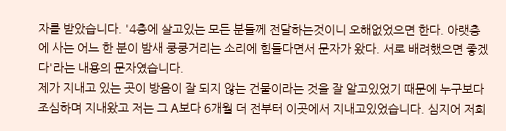자를 받았습니다. '4층에 살고있는 모든 분들께 전달하는것이니 오해없었으면 한다. 아랫층에 사는 어느 한 분이 밤새 쿵쿵거리는 소리에 힘들다면서 문자가 왔다. 서로 배려했으면 좋겠다'라는 내용의 문자였습니다.
제가 지내고 있는 곳이 방음이 잘 되지 않는 건물이라는 것을 잘 알고있었기 때문에 누구보다 조심하며 지내왔고 저는 그 A보다 6개월 더 전부터 이곳에서 지내고있었습니다. 심지어 저희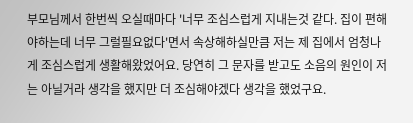부모님께서 한번씩 오실때마다 '너무 조심스럽게 지내는것 같다. 집이 편해야하는데 너무 그럴필요없다'면서 속상해하실만큼 저는 제 집에서 엄청나게 조심스럽게 생활해왔었어요. 당연히 그 문자를 받고도 소음의 원인이 저는 아닐거라 생각을 했지만 더 조심해야겠다 생각을 했었구요.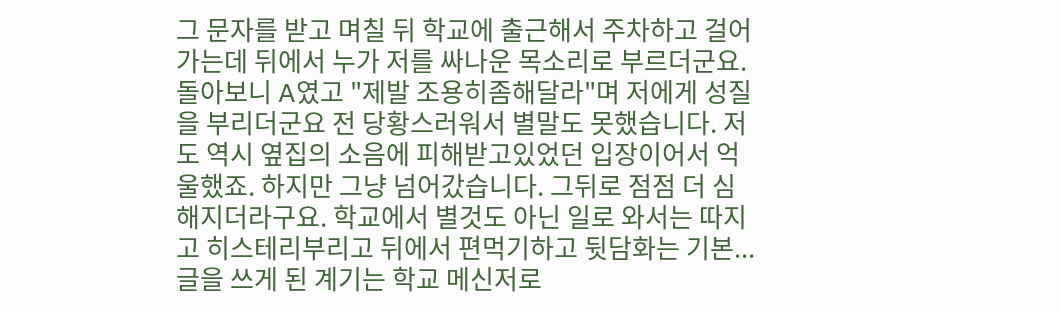그 문자를 받고 며칠 뒤 학교에 출근해서 주차하고 걸어가는데 뒤에서 누가 저를 싸나운 목소리로 부르더군요. 돌아보니 A였고 "제발 조용히좀해달라"며 저에게 성질을 부리더군요 전 당황스러워서 별말도 못했습니다. 저도 역시 옆집의 소음에 피해받고있었던 입장이어서 억울했죠. 하지만 그냥 넘어갔습니다. 그뒤로 점점 더 심해지더라구요. 학교에서 별것도 아닌 일로 와서는 따지고 히스테리부리고 뒤에서 편먹기하고 뒷담화는 기본... 글을 쓰게 된 계기는 학교 메신저로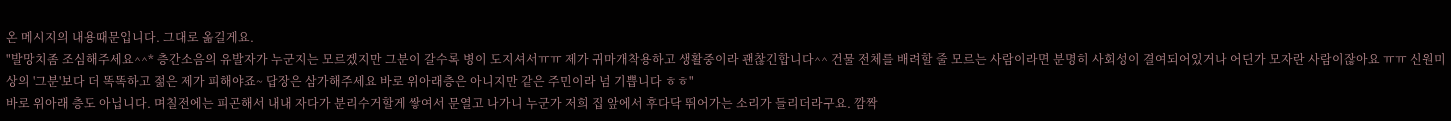온 메시지의 내용때문입니다. 그대로 옮길게요.
"발망치좀 조심해주세요^^* 층간소음의 유발자가 누군지는 모르겠지만 그분이 갈수록 병이 도지셔서ㅠㅠ 제가 귀마개착용하고 생활중이라 괜찮긴합니다^^ 건물 전체를 배려할 줄 모르는 사람이라면 분명히 사회성이 결여되어있거나 어딘가 모자란 사람이잖아요 ㅠㅠ 신원미상의 '그분'보다 더 똑똑하고 젊은 제가 피해야죠~ 답장은 삼가해주세요 바로 위아래층은 아니지만 같은 주민이라 넘 기쁩니다 ㅎㅎ"
바로 위아래 층도 아닙니다. 며칠전에는 피곤해서 내내 자다가 분리수거할게 쌓여서 문열고 나가니 누군가 저희 집 앞에서 후다닥 뛰어가는 소리가 들리더라구요. 깜짝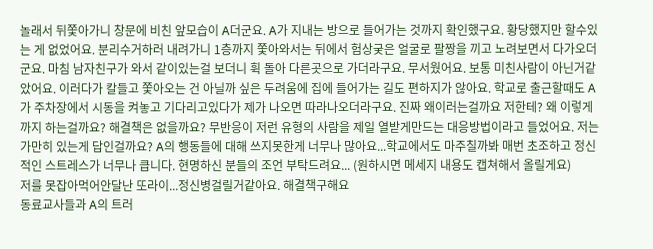놀래서 뒤쫓아가니 창문에 비친 앞모습이 A더군요. A가 지내는 방으로 들어가는 것까지 확인했구요. 황당했지만 할수있는 게 없었어요. 분리수거하러 내려가니 1층까지 쫓아와서는 뒤에서 험상궂은 얼굴로 팔짱을 끼고 노려보면서 다가오더군요. 마침 남자친구가 와서 같이있는걸 보더니 휙 돌아 다른곳으로 가더라구요. 무서웠어요. 보통 미친사람이 아닌거같았어요. 이러다가 칼들고 쫓아오는 건 아닐까 싶은 두려움에 집에 들어가는 길도 편하지가 않아요. 학교로 출근할때도 A가 주차장에서 시동을 켜놓고 기다리고있다가 제가 나오면 따라나오더라구요. 진짜 왜이러는걸까요 저한테? 왜 이렇게까지 하는걸까요? 해결책은 없을까요? 무반응이 저런 유형의 사람을 제일 열받게만드는 대응방법이라고 들었어요. 저는 가만히 있는게 답인걸까요? A의 행동들에 대해 쓰지못한게 너무나 많아요...학교에서도 마주칠까봐 매번 초조하고 정신적인 스트레스가 너무나 큽니다. 현명하신 분들의 조언 부탁드려요... (원하시면 메세지 내용도 캡쳐해서 올릴게요)
저를 못잡아먹어안달난 또라이...정신병걸릴거같아요. 해결책구해요
동료교사들과 A의 트러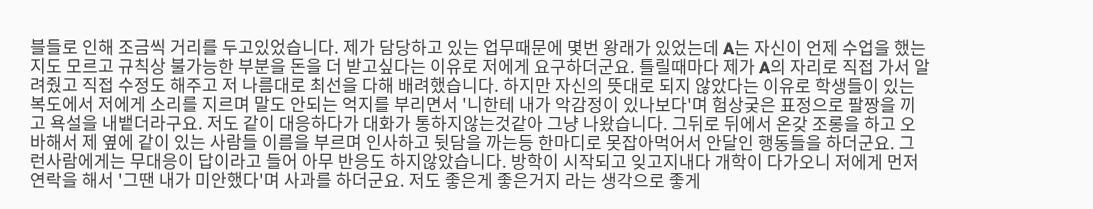블들로 인해 조금씩 거리를 두고있었습니다. 제가 담당하고 있는 업무때문에 몇번 왕래가 있었는데 A는 자신이 언제 수업을 했는지도 모르고 규칙상 불가능한 부분을 돈을 더 받고싶다는 이유로 저에게 요구하더군요. 틀릴때마다 제가 A의 자리로 직접 가서 알려줬고 직접 수정도 해주고 저 나름대로 최선을 다해 배려했습니다. 하지만 자신의 뜻대로 되지 않았다는 이유로 학생들이 있는 복도에서 저에게 소리를 지르며 말도 안되는 억지를 부리면서 '니한테 내가 악감정이 있나보다'며 험상궂은 표정으로 팔짱을 끼고 욕설을 내뱉더라구요. 저도 같이 대응하다가 대화가 통하지않는것같아 그냥 나왔습니다. 그뒤로 뒤에서 온갖 조롱을 하고 오바해서 제 옆에 같이 있는 사람들 이름을 부르며 인사하고 뒷담을 까는등 한마디로 못잡아먹어서 안달인 행동들을 하더군요. 그런사람에게는 무대응이 답이라고 들어 아무 반응도 하지않았습니다. 방학이 시작되고 잊고지내다 개학이 다가오니 저에게 먼저 연락을 해서 '그땐 내가 미안했다'며 사과를 하더군요. 저도 좋은게 좋은거지 라는 생각으로 좋게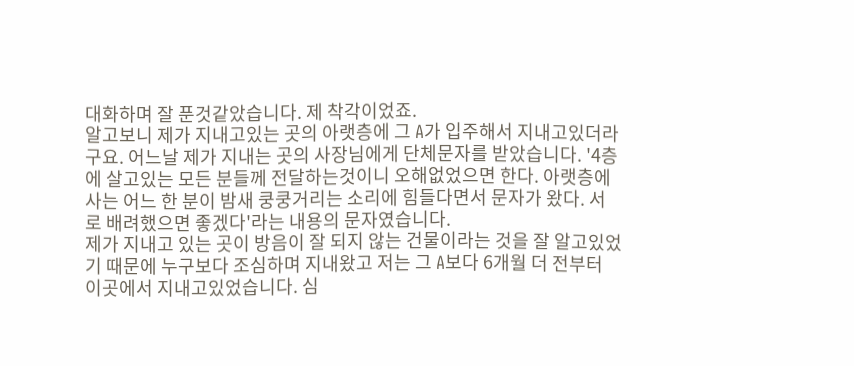대화하며 잘 푼것같았습니다. 제 착각이었죠.
알고보니 제가 지내고있는 곳의 아랫층에 그 A가 입주해서 지내고있더라구요. 어느날 제가 지내는 곳의 사장님에게 단체문자를 받았습니다. '4층에 살고있는 모든 분들께 전달하는것이니 오해없었으면 한다. 아랫층에 사는 어느 한 분이 밤새 쿵쿵거리는 소리에 힘들다면서 문자가 왔다. 서로 배려했으면 좋겠다'라는 내용의 문자였습니다.
제가 지내고 있는 곳이 방음이 잘 되지 않는 건물이라는 것을 잘 알고있었기 때문에 누구보다 조심하며 지내왔고 저는 그 A보다 6개월 더 전부터 이곳에서 지내고있었습니다. 심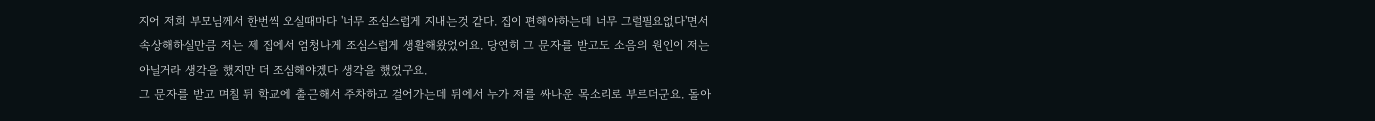지어 저희 부모님께서 한번씩 오실때마다 '너무 조심스럽게 지내는것 같다. 집이 편해야하는데 너무 그럴필요없다'면서 속상해하실만큼 저는 제 집에서 엄청나게 조심스럽게 생활해왔었어요. 당연히 그 문자를 받고도 소음의 원인이 저는 아닐거라 생각을 했지만 더 조심해야겠다 생각을 했었구요.
그 문자를 받고 며칠 뒤 학교에 출근해서 주차하고 걸어가는데 뒤에서 누가 저를 싸나운 목소리로 부르더군요. 돌아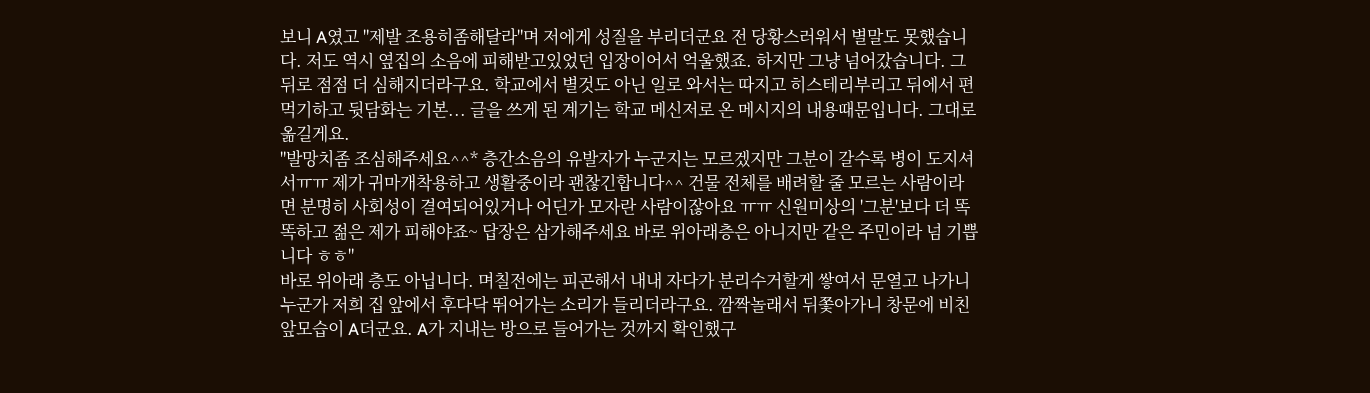보니 A였고 "제발 조용히좀해달라"며 저에게 성질을 부리더군요 전 당황스러워서 별말도 못했습니다. 저도 역시 옆집의 소음에 피해받고있었던 입장이어서 억울했죠. 하지만 그냥 넘어갔습니다. 그뒤로 점점 더 심해지더라구요. 학교에서 별것도 아닌 일로 와서는 따지고 히스테리부리고 뒤에서 편먹기하고 뒷담화는 기본... 글을 쓰게 된 계기는 학교 메신저로 온 메시지의 내용때문입니다. 그대로 옮길게요.
"발망치좀 조심해주세요^^* 층간소음의 유발자가 누군지는 모르겠지만 그분이 갈수록 병이 도지셔서ㅠㅠ 제가 귀마개착용하고 생활중이라 괜찮긴합니다^^ 건물 전체를 배려할 줄 모르는 사람이라면 분명히 사회성이 결여되어있거나 어딘가 모자란 사람이잖아요 ㅠㅠ 신원미상의 '그분'보다 더 똑똑하고 젊은 제가 피해야죠~ 답장은 삼가해주세요 바로 위아래층은 아니지만 같은 주민이라 넘 기쁩니다 ㅎㅎ"
바로 위아래 층도 아닙니다. 며칠전에는 피곤해서 내내 자다가 분리수거할게 쌓여서 문열고 나가니 누군가 저희 집 앞에서 후다닥 뛰어가는 소리가 들리더라구요. 깜짝놀래서 뒤쫓아가니 창문에 비친 앞모습이 A더군요. A가 지내는 방으로 들어가는 것까지 확인했구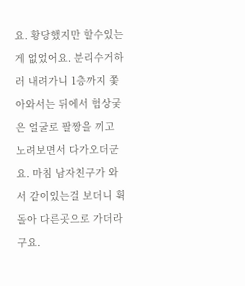요. 황당했지만 할수있는 게 없었어요. 분리수거하러 내려가니 1층까지 쫓아와서는 뒤에서 험상궂은 얼굴로 팔짱을 끼고 노려보면서 다가오더군요. 마침 남자친구가 와서 같이있는걸 보더니 휙 돌아 다른곳으로 가더라구요.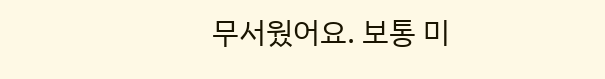무서웠어요. 보통 미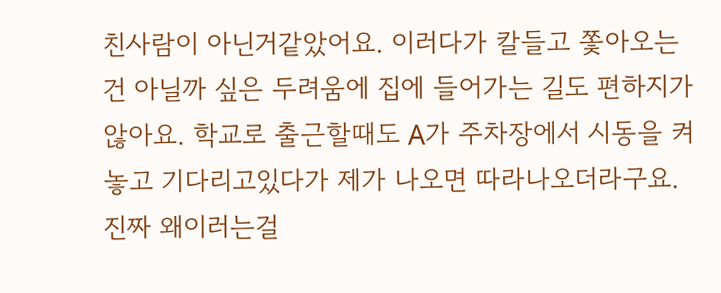친사람이 아닌거같았어요. 이러다가 칼들고 쫓아오는 건 아닐까 싶은 두려움에 집에 들어가는 길도 편하지가 않아요. 학교로 출근할때도 A가 주차장에서 시동을 켜놓고 기다리고있다가 제가 나오면 따라나오더라구요. 진짜 왜이러는걸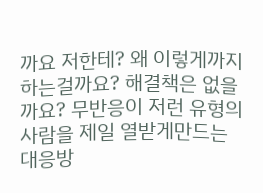까요 저한테? 왜 이렇게까지 하는걸까요? 해결책은 없을까요? 무반응이 저런 유형의 사람을 제일 열받게만드는 대응방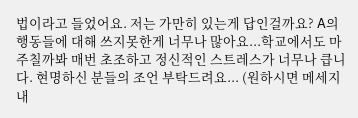법이라고 들었어요. 저는 가만히 있는게 답인걸까요? A의 행동들에 대해 쓰지못한게 너무나 많아요...학교에서도 마주칠까봐 매번 초조하고 정신적인 스트레스가 너무나 큽니다. 현명하신 분들의 조언 부탁드려요... (원하시면 메세지 내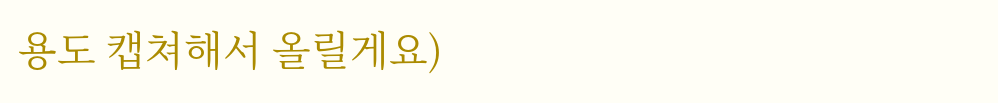용도 캡쳐해서 올릴게요)